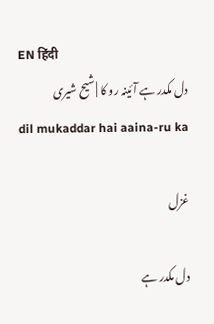EN हिंदी
دل مکدر ہے آئینہ رو کا | شیح شیری
dil mukaddar hai aaina-ru ka

غزل

دل مکدر ہے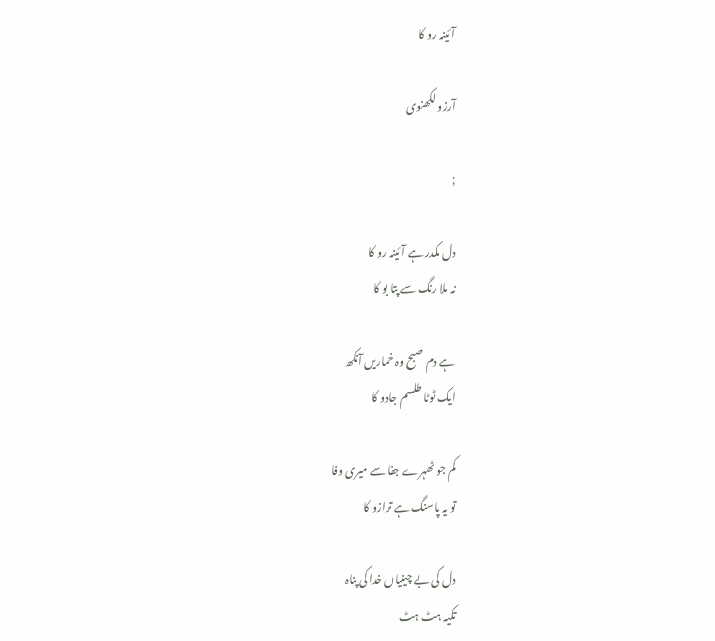آئینہ رو کا

آرزو لکھنوی

;

دل مکدر ہے آئینہ رو کا
نہ ملا رنگ سے پتا بو کا

ہے دم صبح وہ خماریں آنکھ
ایک ٹوٹا طلسم جادو کا

کم جو ٹھہرے جفا سے میری وفا
تو یہ پاسنگ ہے ترازو کا

دل کی بے چینیاں خدا کی پناہ
تکیہ ہٹ ہٹ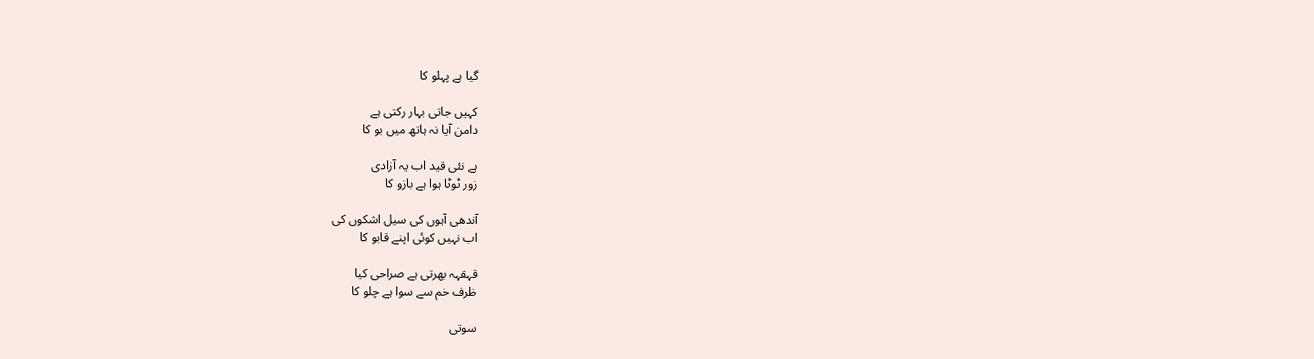گیا ہے پہلو کا

کہیں جاتی بہار رکتی ہے
دامن آیا نہ ہاتھ میں بو کا

ہے نئی قید اب یہ آزادی
زور ٹوٹا ہوا ہے بازو کا

آندھی آہوں کی سیل اشکوں کی
اب نہیں کوئی اپنے قابو کا

قہقہہ بھرتی ہے صراحی کیا
ظرف خم سے سوا ہے چلو کا

سوتی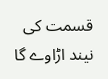قسمت کی نیند اڑاوے گا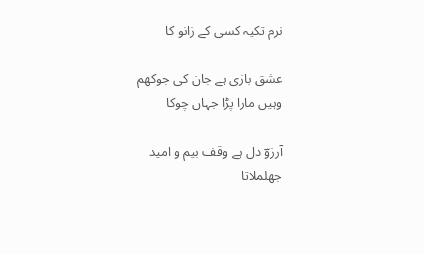نرم تکیہ کسی کے زانو کا

عشق بازی ہے جان کی جوکھم
وہیں مارا پڑا جہاں چوکا

آرزوؔ دل ہے وقف بیم و امید
جھلملاتا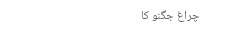چراغ جگنو کا